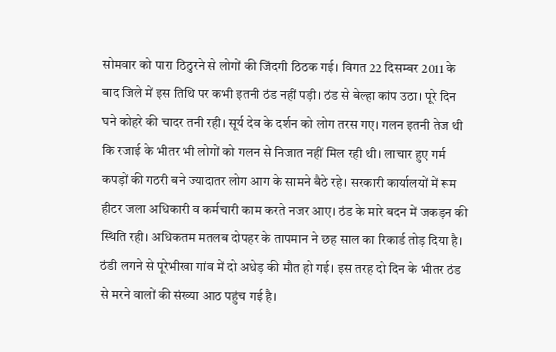सोमवार को पारा ठिठुरने से लोगों की जिंदगी ठिठक गई। विगत 22 दिसम्बर 2011 के बाद जिले में इस तिथि पर कभी इतनी ठंड नहीं पड़ी। ठंड से बेल्हा कांप उठा। पूरे दिन घने कोहरे की चादर तनी रही। सूर्य देव के दर्शन को लोग तरस गए। गलन इतनी तेज थी कि रजाई के भीतर भी लोगों को गलन से निजात नहीं मिल रही थी। लाचार हुए गर्म कपड़ों की गठरी बने ज्यादातर लोग आग के सामने बैठे रहे। सरकारी कार्यालयों में रूम हीटर जला अधिकारी व कर्मचारी काम करते नजर आए। ठंड के मारे बदन में जकड़न की स्थिति रही। अधिकतम मतलब दोपहर के तापमान ने छह साल का रिकार्ड तोड़ दिया है। ठंडी लगने से पूरेभीखा गांव में दो अधेड़ की मौत हो गई। इस तरह दो दिन के भीतर ठंड से मरने वालों की संख्या आठ पहुंच गई है।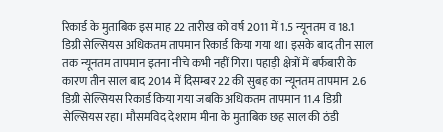रिकार्ड के मुताबिक इस माह 22 तारीख को वर्ष 2011 में 1.5 न्यूनतम व 18.1 डिग्री सेल्सियस अधिकतम तापमान रिकार्ड किया गया था। इसके बाद तीन साल तक न्यूनतम तापमान इतना नीचे कभी नहीं गिरा। पहाड़ी क्षेत्रों में बर्फबारी के कारण तीन साल बाद 2014 में दिसम्बर 22 की सुबह का न्यूनतम तापमान 2.6 डिग्री सेल्सियस रिकार्ड किया गया जबकि अधिकतम तापमान 11.4 डिग्री सेल्सियस रहा। मौसमविद देशराम मीना के मुताबिक छह साल की ठंडी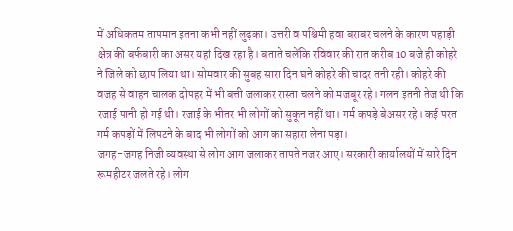में अधिकतम तापमान इतना कभी नहीं लुढ़का। उत्तरी व पश्चिमी हवा बराबर चलने के कारण पहाड़ी क्षेत्र की बर्फबारी का असर यहां दिख रहा है। बताते चलेंकि रविवार की रात करीब 10 बजे ही कोहरे ने जिले को छाप लिया था। सोमवार की सुबह सारा दिन घने कोहरे की चादर तनी रही। कोहरे की वजह से वाहन चालक दोपहर में भी बत्ती जलाकर रास्ता चलने को मजबूर रहे। गलन इतनी तेज थी कि रजाई पानी हो गई थी। रजाई के भीतर भी लोगों को सुकून नहीं था। गर्म कपड़े बेअसर रहे। कई परत गर्म कपड़ों में लिपटने के बाद भी लोगों को आग का सहारा लेना पड़ा।
जगह-जगह निजी व्यवस्था से लोग आग जलाकर तापते नजर आए। सरकारी कार्यालयों में सारे दिन रूमहीटर जलते रहे। लोग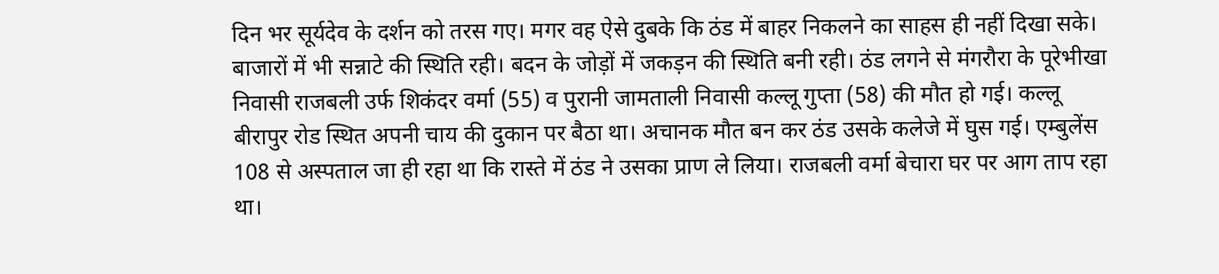दिन भर सूर्यदेव के दर्शन को तरस गए। मगर वह ऐसे दुबके कि ठंड में बाहर निकलने का साहस ही नहीं दिखा सके। बाजारों में भी सन्नाटे की स्थिति रही। बदन के जोड़ों में जकड़न की स्थिति बनी रही। ठंड लगने से मंगरौरा के पूरेभीखा निवासी राजबली उर्फ शिकंदर वर्मा (55) व पुरानी जामताली निवासी कल्लू गुप्ता (58) की मौत हो गई। कल्लू बीरापुर रोड स्थित अपनी चाय की दुकान पर बैठा था। अचानक मौत बन कर ठंड उसके कलेजे में घुस गई। एम्बुलेंस 108 से अस्पताल जा ही रहा था कि रास्ते में ठंड ने उसका प्राण ले लिया। राजबली वर्मा बेचारा घर पर आग ताप रहा था।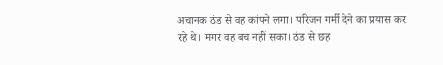अचानक ठंड से वह कांपने लगा। परिजन गर्मी देने का प्रयास कर रहे थे। मगर वह बच नहीं सका। ठंड से छह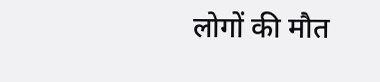लोगों की मौत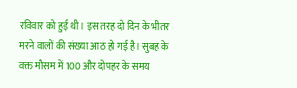रविवार को हुई थी। इस तरह दो दिन के भीतर मरने वालों की संख्या आठ हो गई है। सुबह के वक्त मौसम में 100 और दोपहर के समय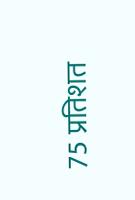75 प्रतिशत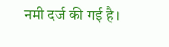नमी दर्ज की गई है।